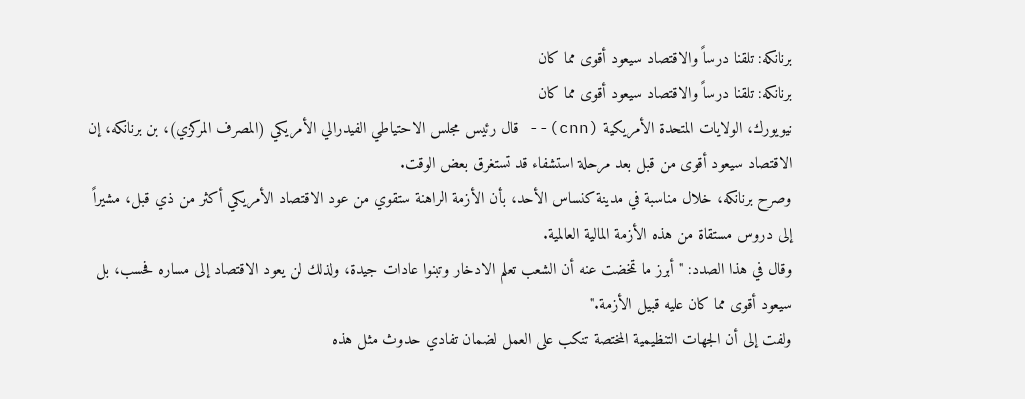برنانكه: تلقنا درساً والاقتصاد سيعود أقوى مما كان
برنانكه: تلقنا درساً والاقتصاد سيعود أقوى مما كان
نيويورك، الولايات المتحدة الأمريكية (cnn)-- قال رئيس مجلس الاحتياطي الفيدرالي الأمريكي (المصرف المركزي)، بن برنانكه، إن الاقتصاد سيعود أقوى من قبل بعد مرحلة استشفاء قد تستغرق بعض الوقت.
وصرح برنانكه، خلال مناسبة في مدينة كنساس الأحد، بأن الأزمة الراهنة ستقوي من عود الاقتصاد الأمريكي أكثر من ذي قبل، مشيراً إلى دروس مستقاة من هذه الأزمة المالية العالمية.
وقال في هذا الصدد: "أبرز ما تمخضت عنه أن الشعب تعلم الادخار وتبنوا عادات جيدة، ولذلك لن يعود الاقتصاد إلى مساره فحسب، بل سيعود أقوى مما كان عليه قبيل الأزمة."
ولفت إلى أن الجهات التنظيمية المختصة تنكب على العمل لضمان تفادي حدوث مثل هذه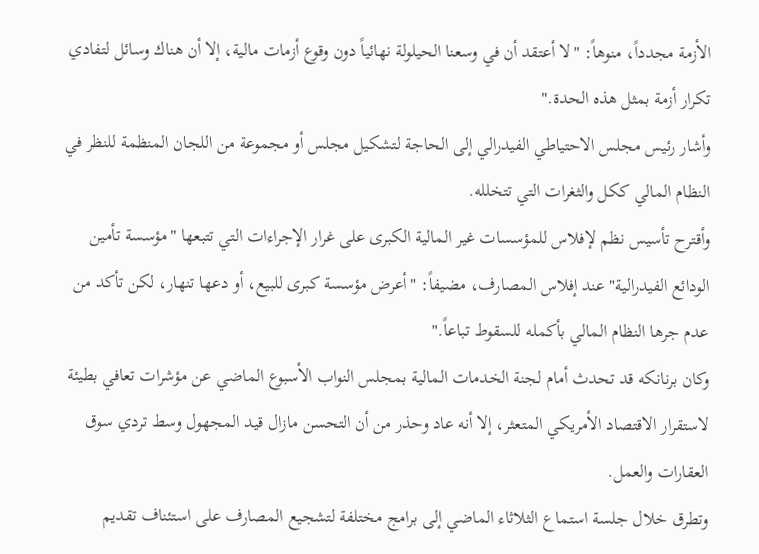الأزمة مجدداً، منوهاً: "لا أعتقد أن في وسعنا الحيلولة نهائياً دون وقوع أزمات مالية، إلا أن هناك وسائل لتفادي تكرار أزمة بمثل هذه الحدة."
وأشار رئيس مجلس الاحتياطي الفيدرالي إلى الحاجة لتشكيل مجلس أو مجموعة من اللجان المنظمة للنظر في النظام المالي ككل والثغرات التي تتخلله.
وأقترح تأسيس نظم لإفلاس للمؤسسات غير المالية الكبرى على غرار الإجراءات التي تتبعها "مؤسسة تأمين الودائع الفيدرالية" عند إفلاس المصارف، مضيفاً: "أعرض مؤسسة كبرى للبيع، أو دعها تنهار، لكن تأكد من عدم جرها النظام المالي بأكمله للسقوط تباعاً."
وكان برنانكه قد تحدث أمام لجنة الخدمات المالية بمجلس النواب الأسبوع الماضي عن مؤشرات تعافي بطيئة لاستقرار الاقتصاد الأمريكي المتعثر، إلا أنه عاد وحذر من أن التحسن مازال قيد المجهول وسط تردي سوق العقارات والعمل.
وتطرق خلال جلسة استماع الثلاثاء الماضي إلى برامج مختلفة لتشجيع المصارف على استئناف تقديم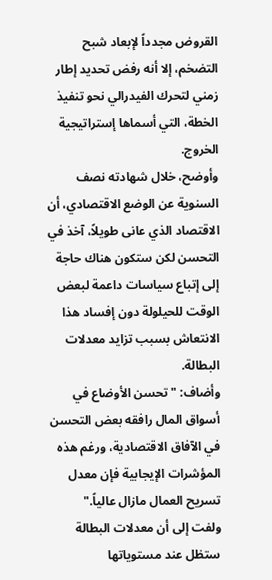القروض مجدداً لإبعاد شبح التضخم، إلا أنه رفض تحديد إطار زمني لتحرك الفيدرالي نحو تنفيذ الخطة، التي أسماها إستراتيجية الخروج.
وأوضح، خلال شهادته نصف السنوية عن الوضع الاقتصادي، أن الاقتصاد الذي عانى طويلاً، آخذ في التحسن لكن ستكون هناك حاجة إلى إتباع سياسات داعمة لبعض الوقت للحيلولة دون إفساد هذا الانتعاش بسبب تزايد معدلات البطالة.
وأضاف: "تحسن الأوضاع في أسواق المال رافقه بعض التحسن في الآفاق الاقتصادية، ورغم هذه المؤشرات الإيجابية فإن معدل تسريح العمال مازال عالياً."
ولفت إلى أن معدلات البطالة ستظل عند مستوياتها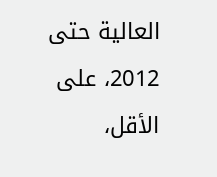العالية حتى 2012، على الأقل،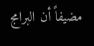مضيفاً أن البرامج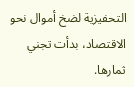التحفيزية لضخ أموال نحو الاقتصاد، بدأت تجني ثمارها.